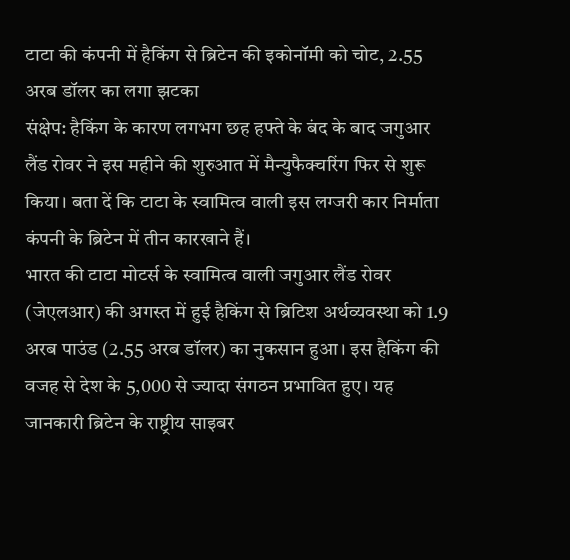टाटा की कंपनी में हैकिंग से ब्रिटेन की इकोनॉमी को चोट, 2.55 अरब डॉलर का लगा झटका
संक्षेप: हैकिंग के कारण लगभग छह हफ्ते के बंद के बाद जगुआर लैंड रोवर ने इस महीने की शुरुआत में मैन्युफैक्चरिंग फिर से शुरू किया। बता दें कि टाटा के स्वामित्व वाली इस लग्जरी कार निर्माता कंपनी के ब्रिटेन में तीन कारखाने हैं।
भारत की टाटा मोटर्स के स्वामित्व वाली जगुआर लैंड रोवर (जेएलआर) की अगस्त में हुई हैकिंग से ब्रिटिश अर्थव्यवस्था को 1.9 अरब पाउंड (2.55 अरब डॉलर) का नुकसान हुआ। इस हैकिंग की वजह से देश के 5,000 से ज्यादा संगठन प्रभावित हुए। यह जानकारी ब्रिटेन के राष्ट्रीय साइबर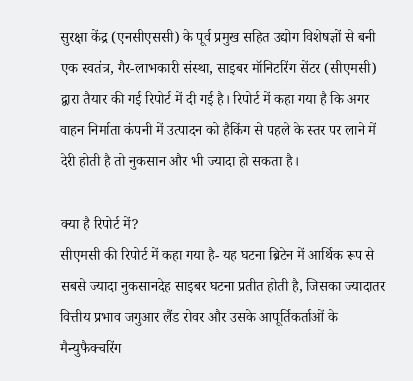सुरक्षा केंद्र (एनसीएससी) के पूर्व प्रमुख सहित उद्योग विशेषज्ञों से बनी एक स्वतंत्र, गैर-लाभकारी संस्था, साइबर मॉनिटरिंग सेंटर (सीएमसी) द्वारा तैयार की गई रिपोर्ट में दी गई है। रिपोर्ट में कहा गया है कि अगर वाहन निर्माता कंपनी में उत्पादन को हैकिंग से पहले के स्तर पर लाने में देरी होती है तो नुकसान और भी ज्यादा हो सकता है।

क्या है रिपोर्ट में?
सीएमसी की रिपोर्ट में कहा गया है- यह घटना ब्रिटेन में आर्थिक रूप से सबसे ज्यादा नुकसानदेह साइबर घटना प्रतीत होती है, जिसका ज्यादातर वित्तीय प्रभाव जगुआर लैंड रोवर और उसके आपूर्तिकर्ताओं के मैन्युफैक्चरिंग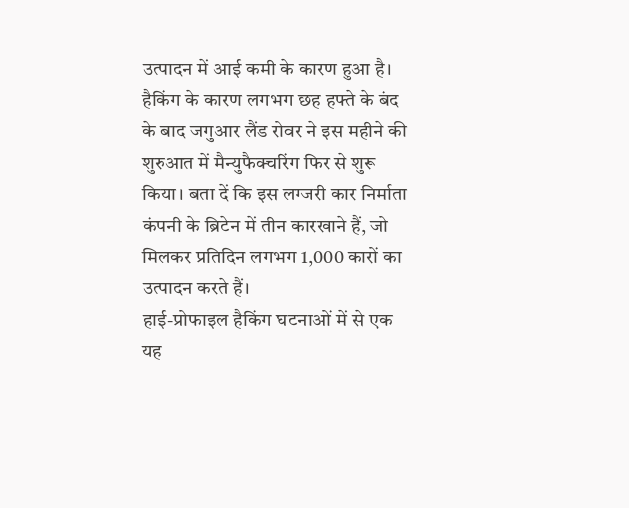उत्पादन में आई कमी के कारण हुआ है। हैकिंग के कारण लगभग छह हफ्ते के बंद के बाद जगुआर लैंड रोवर ने इस महीने की शुरुआत में मैन्युफैक्चरिंग फिर से शुरू किया। बता दें कि इस लग्जरी कार निर्माता कंपनी के ब्रिटेन में तीन कारखाने हैं, जो मिलकर प्रतिदिन लगभग 1,000 कारों का उत्पादन करते हैं।
हाई-प्रोफाइल हैकिंग घटनाओं में से एक
यह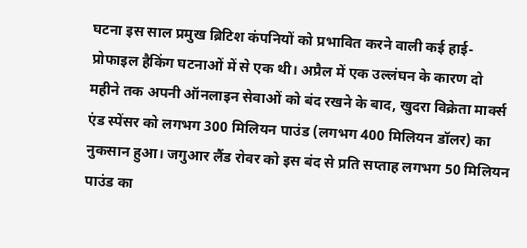घटना इस साल प्रमुख ब्रिटिश कंपनियों को प्रभावित करने वाली कई हाई-प्रोफाइल हैकिंग घटनाओं में से एक थी। अप्रैल में एक उल्लंघन के कारण दो महीने तक अपनी ऑनलाइन सेवाओं को बंद रखने के बाद, खुदरा विक्रेता मार्क्स एंड स्पेंसर को लगभग 300 मिलियन पाउंड (लगभग 400 मिलियन डॉलर) का नुकसान हुआ। जगुआर लैंड रोवर को इस बंद से प्रति सप्ताह लगभग 50 मिलियन पाउंड का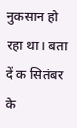नुकसान हो रहा था। बता दें क सितंबर के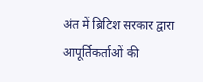अंत में ब्रिटिश सरकार द्वारा आपूर्तिकर्ताओं की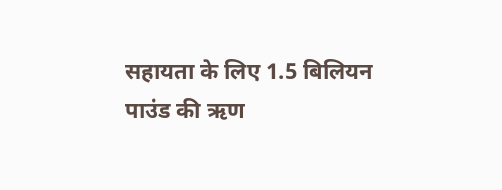सहायता के लिए 1.5 बिलियन पाउंड की ऋण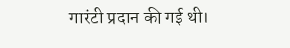गारंटी प्रदान की गई थी।